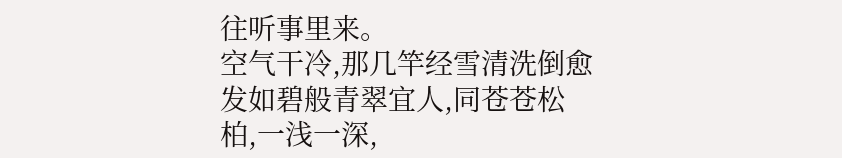往听事里来。
空气干冷,那几竿经雪清洗倒愈发如碧般青翠宜人,同苍苍松柏,一浅一深,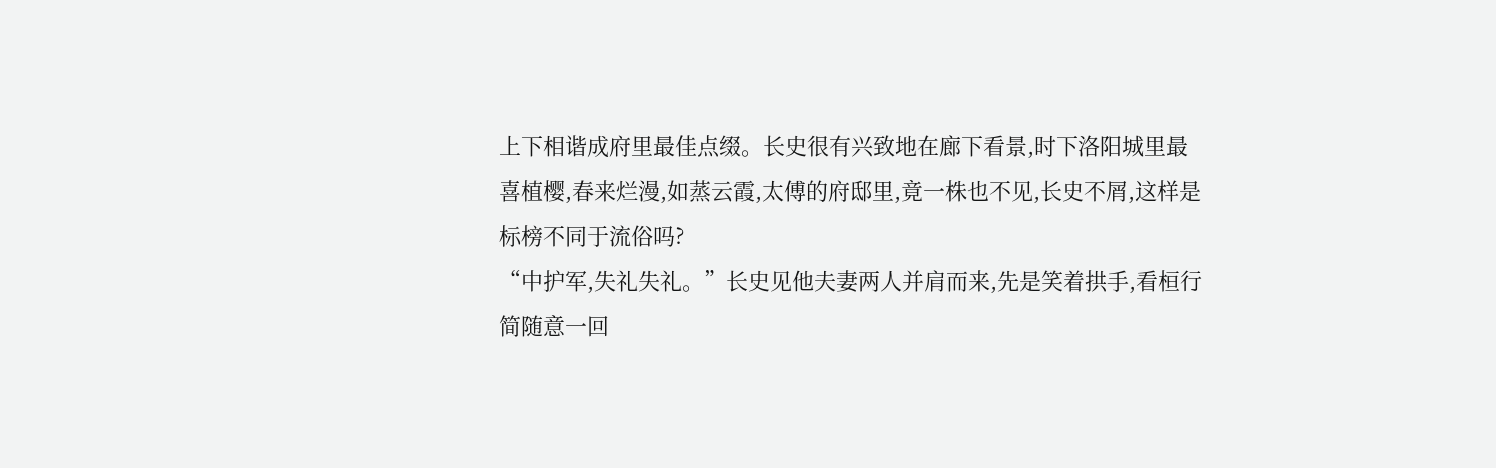上下相谐成府里最佳点缀。长史很有兴致地在廊下看景,时下洛阳城里最喜植樱,春来烂漫,如蒸云霞,太傅的府邸里,竟一株也不见,长史不屑,这样是标榜不同于流俗吗?
“中护军,失礼失礼。”长史见他夫妻两人并肩而来,先是笑着拱手,看桓行简随意一回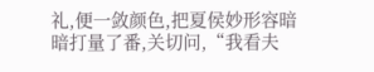礼,便一敛颜色,把夏侯妙形容暗暗打量了番,关切问,“我看夫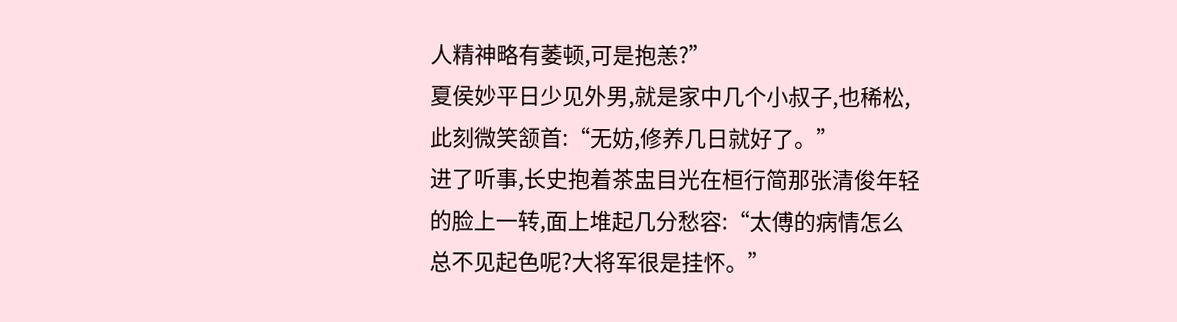人精神略有萎顿,可是抱恙?”
夏侯妙平日少见外男,就是家中几个小叔子,也稀松,此刻微笑颔首:“无妨,修养几日就好了。”
进了听事,长史抱着茶盅目光在桓行简那张清俊年轻的脸上一转,面上堆起几分愁容:“太傅的病情怎么总不见起色呢?大将军很是挂怀。”